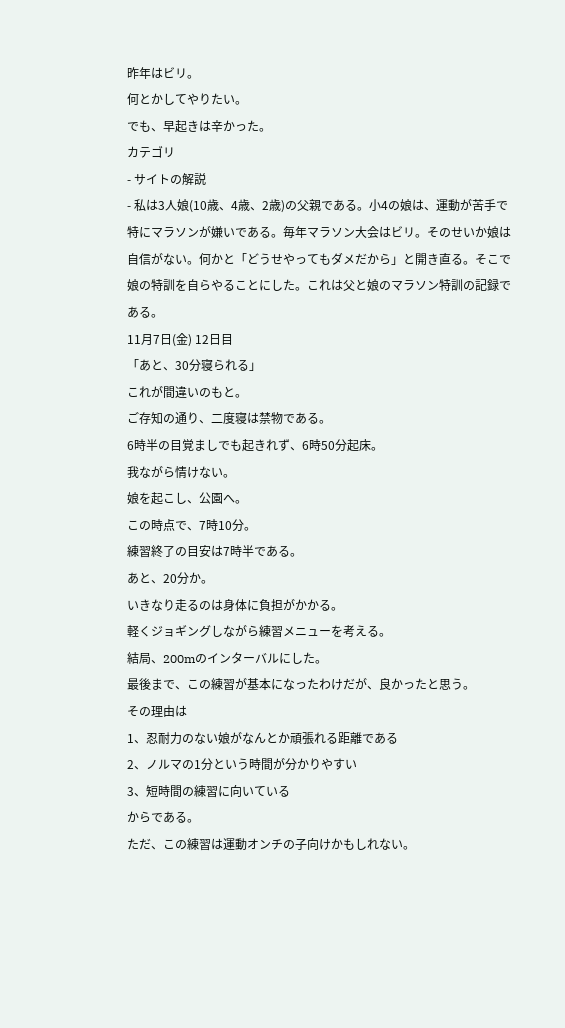昨年はビリ。
何とかしてやりたい。
でも、早起きは辛かった。
カテゴリ
- サイトの解説
- 私は3人娘(10歳、4歳、2歳)の父親である。小4の娘は、運動が苦手で特にマラソンが嫌いである。毎年マラソン大会はビリ。そのせいか娘は自信がない。何かと「どうせやってもダメだから」と開き直る。そこで娘の特訓を自らやることにした。これは父と娘のマラソン特訓の記録である。
11月7日(金) 12日目
「あと、30分寝られる」
これが間違いのもと。
ご存知の通り、二度寝は禁物である。
6時半の目覚ましでも起きれず、6時50分起床。
我ながら情けない。
娘を起こし、公園へ。
この時点で、7時10分。
練習終了の目安は7時半である。
あと、20分か。
いきなり走るのは身体に負担がかかる。
軽くジョギングしながら練習メニューを考える。
結局、200mのインターバルにした。
最後まで、この練習が基本になったわけだが、良かったと思う。
その理由は
1、忍耐力のない娘がなんとか頑張れる距離である
2、ノルマの1分という時間が分かりやすい
3、短時間の練習に向いている
からである。
ただ、この練習は運動オンチの子向けかもしれない。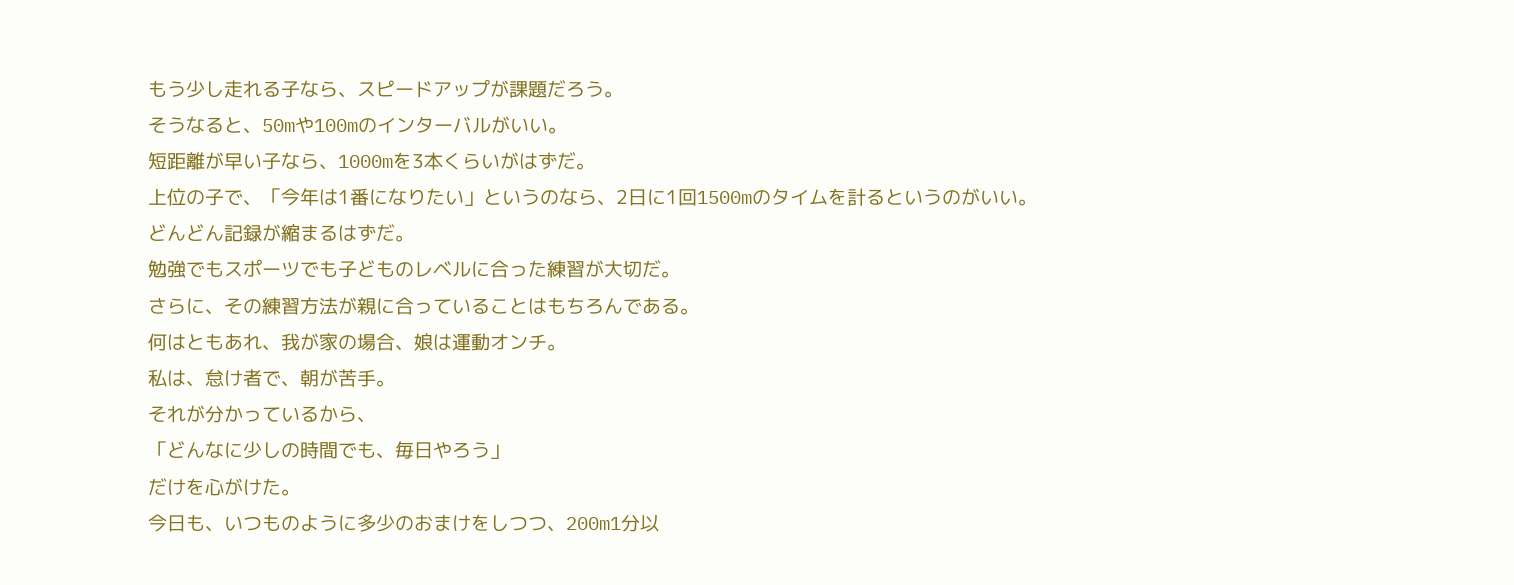もう少し走れる子なら、スピードアップが課題だろう。
そうなると、50mや100mのインターバルがいい。
短距離が早い子なら、1000mを3本くらいがはずだ。
上位の子で、「今年は1番になりたい」というのなら、2日に1回1500mのタイムを計るというのがいい。
どんどん記録が縮まるはずだ。
勉強でもスポーツでも子どものレベルに合った練習が大切だ。
さらに、その練習方法が親に合っていることはもちろんである。
何はともあれ、我が家の場合、娘は運動オンチ。
私は、怠け者で、朝が苦手。
それが分かっているから、
「どんなに少しの時間でも、毎日やろう」
だけを心がけた。
今日も、いつものように多少のおまけをしつつ、200m1分以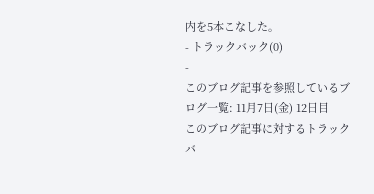内を5本こなした。
- トラックバック(0)
-
このブログ記事を参照しているブログ一覧: 11月7日(金) 12日目
このブログ記事に対するトラックバ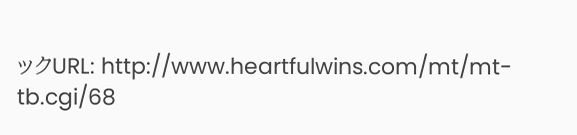ックURL: http://www.heartfulwins.com/mt/mt-tb.cgi/68